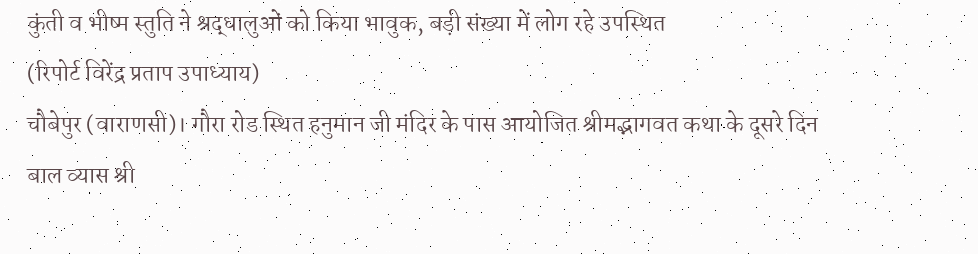कुंती व भीष्म स्तुति ने श्रद्धालुओं को किया भावुक, बड़ी संख्या में लोग रहे उपस्थित
(रिपोर्ट विरेंद्र प्रताप उपाध्याय)
चौबेपुर (वाराणसी)। गौरा रोड स्थित हनुमान जी मंदिर के पास आयोजित श्रीमद्भागवत कथा के दूसरे दिन बाल व्यास श्री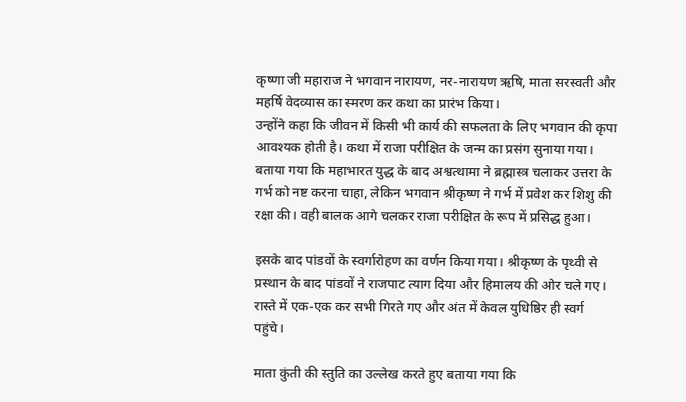कृष्णा जी महाराज ने भगवान नारायण, नर-नारायण ऋषि, माता सरस्वती और महर्षि वेदव्यास का स्मरण कर कथा का प्रारंभ किया।
उन्होंने कहा कि जीवन में किसी भी कार्य की सफलता के लिए भगवान की कृपा आवश्यक होती है। कथा में राजा परीक्षित के जन्म का प्रसंग सुनाया गया। बताया गया कि महाभारत युद्ध के बाद अश्वत्थामा ने ब्रह्मास्त्र चलाकर उत्तरा के गर्भ को नष्ट करना चाहा, लेकिन भगवान श्रीकृष्ण ने गर्भ में प्रवेश कर शिशु की रक्षा की। वही बालक आगे चलकर राजा परीक्षित के रूप में प्रसिद्ध हुआ।

इसके बाद पांडवों के स्वर्गारोहण का वर्णन किया गया। श्रीकृष्ण के पृथ्वी से प्रस्थान के बाद पांडवों ने राजपाट त्याग दिया और हिमालय की ओर चले गए। रास्ते में एक-एक कर सभी गिरते गए और अंत में केवल युधिष्ठिर ही स्वर्ग पहुंचे।

माता कुंती की स्तुति का उल्लेख करते हुए बताया गया कि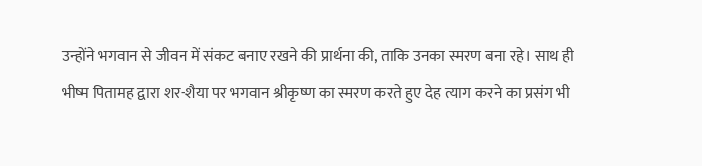उन्होंने भगवान से जीवन में संकट बनाए रखने की प्रार्थना की, ताकि उनका स्मरण बना रहे। साथ ही भीष्म पितामह द्वारा शर-शैया पर भगवान श्रीकृष्ण का स्मरण करते हुए देह त्याग करने का प्रसंग भी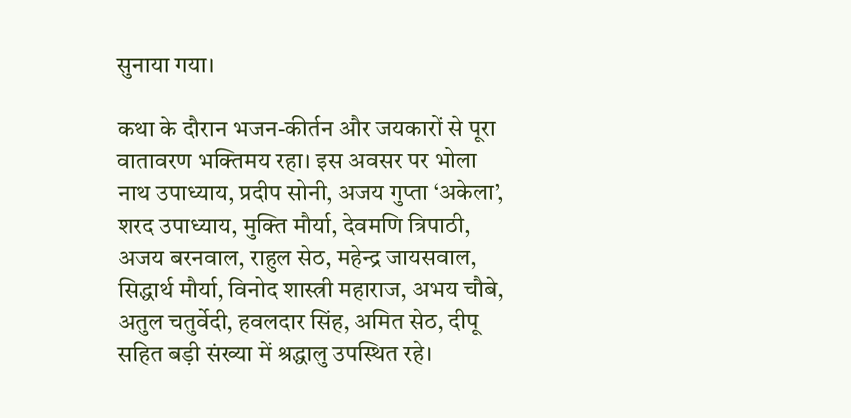सुनाया गया।

कथा के दौरान भजन-कीर्तन और जयकारों से पूरा वातावरण भक्तिमय रहा। इस अवसर पर भोला नाथ उपाध्याय, प्रदीप सोनी, अजय गुप्ता ‘अकेला’, शरद उपाध्याय, मुक्ति मौर्या, देवमणि त्रिपाठी, अजय बरनवाल, राहुल सेठ, महेन्द्र जायसवाल, सिद्धार्थ मौर्या, विनोद शास्त्री महाराज, अभय चौबे, अतुल चतुर्वेदी, हवलदार सिंह, अमित सेठ, दीपू सहित बड़ी संख्या में श्रद्धालु उपस्थित रहे।